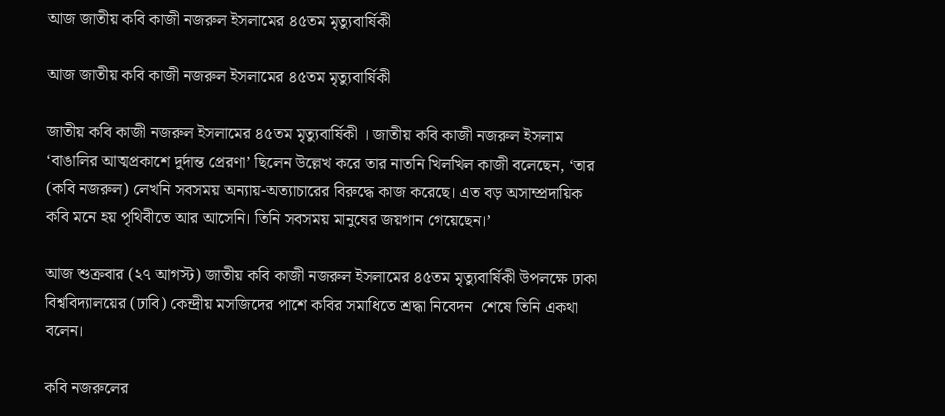আজ জাতীয় কবি কাজী নজরুল ইসলামের ৪৫তম মৃত্যুবার্ষিকী

আজ জাতীয় কবি কাজী নজরুল ইসলামের ৪৫তম মৃত্যুবার্ষিকী

জাতীয় কবি কাজী নজরুল ইসলামের ৪৫তম মৃত্যুবার্ষিকী । জাতীয় কবি কাজী নজরুল ইসলাম ‘বাঙালির আত্মপ্রকাশে দুর্দান্ত প্রেরণা’ ছিলেন উল্লেখ করে তার নাতনি খিলখিল কাজী বলেছেন, ‘তার (কবি নজরুল) লেখনি সবসময় অন্যায়-অত্যাচারের বিরুদ্ধে কাজ করেছে। এত বড় অসাম্প্রদায়িক কবি মনে হয় পৃথিবীতে আর আসেনি। তিনি সবসময় মানুষের জয়গান গেয়েছেন।’

আজ শুক্রবার (২৭ আগস্ট) জাতীয় কবি কাজী নজরুল ইসলামের ৪৫তম মৃত্যুবার্ষিকী উপলক্ষে ঢাকা বিশ্ববিদ্যালয়ের (ঢাবি) কেন্দ্রীয় মসজিদের পাশে কবির সমাধিতে শ্রদ্ধা নিবেদন  শেষে তিনি একথা বলেন।

কবি নজরুলের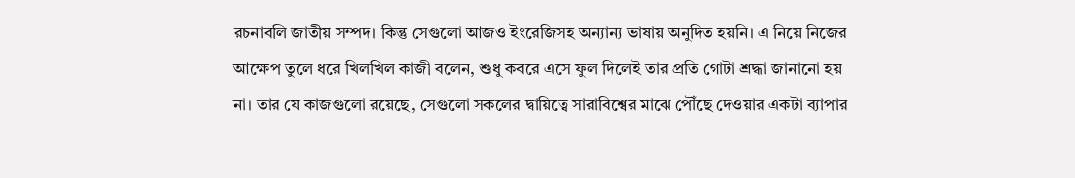রচনাবলি জাতীয় সম্পদ। কিন্তু সেগুলো আজও ইংরেজিসহ অন্যান্য ভাষায় অনুদিত হয়নি। এ নিয়ে নিজের আক্ষেপ তুলে ধরে খিলখিল কাজী বলেন, শুধু কবরে এসে ফুল দিলেই তার প্রতি গোটা শ্রদ্ধা জানানো হয় না। তার যে কাজগুলো রয়েছে, সেগুলো সকলের দ্বায়িত্বে সারাবিশ্বের মাঝে পৌঁছে দেওয়ার একটা ব্যাপার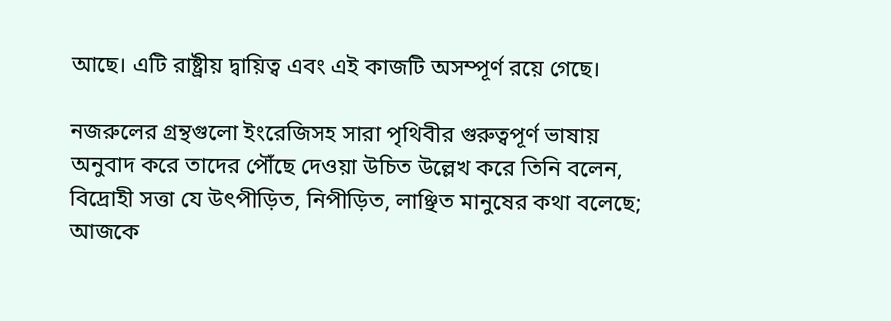আছে। এটি রাষ্ট্রীয় দ্বায়িত্ব এবং এই কাজটি অসম্পূর্ণ রয়ে গেছে।

নজরুলের গ্রন্থগুলো ইংরেজিসহ সারা পৃথিবীর গুরুত্বপূর্ণ ভাষায় অনুবাদ করে তাদের পৌঁছে দেওয়া উচিত উল্লেখ করে তিনি বলেন, বিদ্রোহী সত্তা যে উৎপীড়িত, নিপীড়িত, লাঞ্ছিত মানুষের কথা বলেছে;  আজকে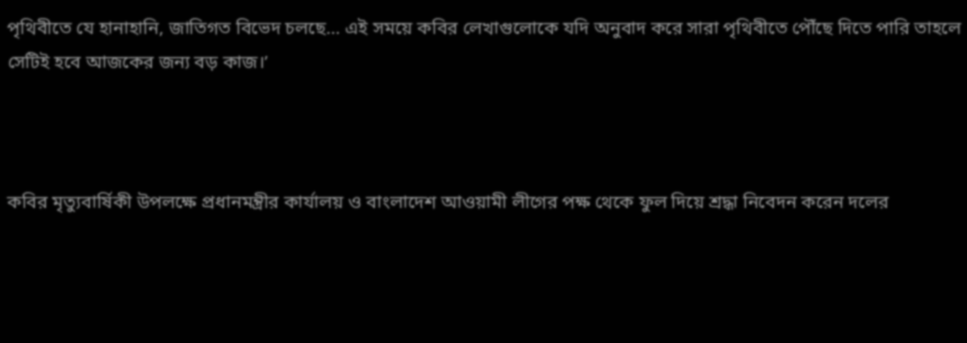পৃথিবীতে যে হানাহানি, জাতিগত বিভেদ চলছে… এই সময়ে কবির লেখাগুলোকে যদি অনুবাদ করে সারা পৃথিবীতে পৌঁছে দিতে পারি তাহলে সেটিই হবে আজকের জন্য বড় কাজ।’



কবির মৃত্যুবার্ষিকী উপলক্ষে প্রধানমন্ত্রীর কার্যালয় ও বাংলাদেশ আওয়ামী লীগের পক্ষ থেকে ফুল দিয়ে শ্রদ্ধা নিবেদন করেন দলের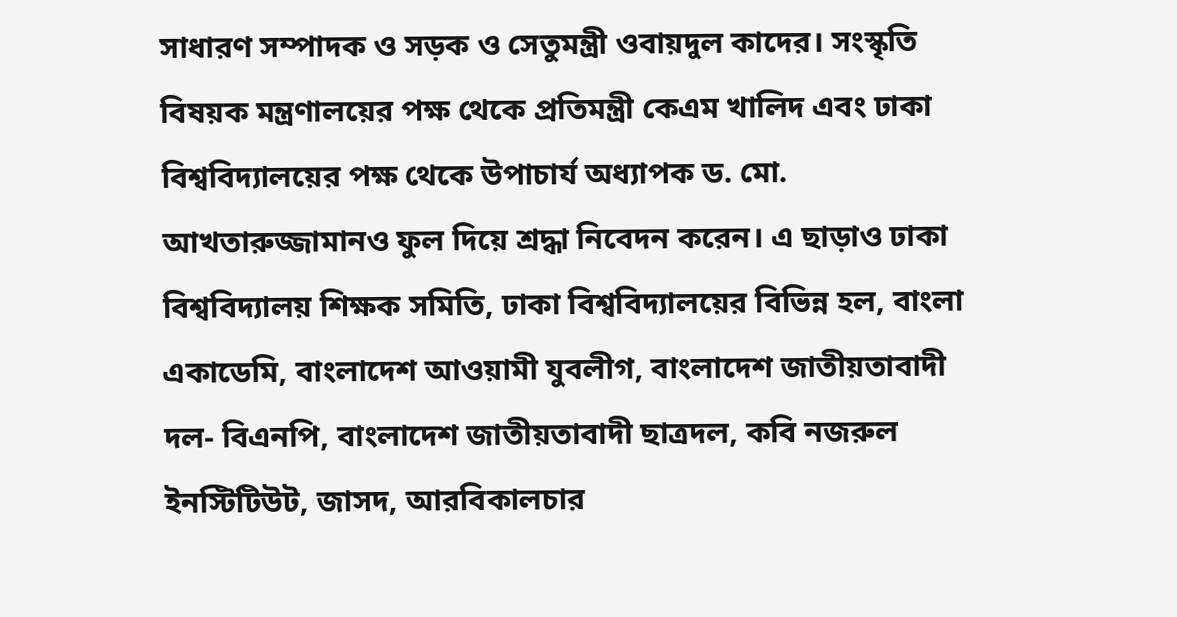সাধারণ সম্পাদক ও সড়ক ও সেতুমন্ত্রী ওবায়দুল কাদের। সংস্কৃতি বিষয়ক মন্ত্রণালয়ের পক্ষ থেকে প্রতিমন্ত্রী কেএম খালিদ এবং ঢাকা বিশ্ববিদ্যালয়ের পক্ষ থেকে উপাচার্য অধ্যাপক ড. মো. আখতারুজ্জামানও ফুল দিয়ে শ্রদ্ধা নিবেদন করেন। এ ছাড়াও ঢাকা বিশ্ববিদ্যালয় শিক্ষক সমিতি, ঢাকা বিশ্ববিদ্যালয়ের বিভিন্ন হল, বাংলা একাডেমি, বাংলাদেশ আওয়ামী যুবলীগ, বাংলাদেশ জাতীয়তাবাদী দল- বিএনপি, বাংলাদেশ জাতীয়তাবাদী ছাত্রদল, কবি নজরুল ইনস্টিটিউট, জাসদ, আরবিকালচার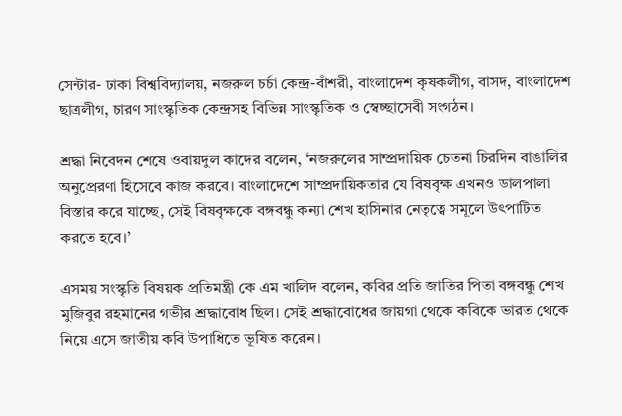সেন্টার- ঢাকা বিশ্ববিদ্যালয়, নজরুল চর্চা কেন্দ্র-বাঁশরী, বাংলাদেশ কৃষকলীগ, বাসদ, বাংলাদেশ ছাত্রলীগ, চারণ সাংস্কৃতিক কেন্দ্রসহ বিভিন্ন সাংস্কৃতিক ও স্বেচ্ছাসেবী সংগঠন।

শ্রদ্ধা নিবেদন শেষে ওবায়দুল কাদের বলেন, ‘নজরুলের সাম্প্রদায়িক চেতনা চিরদিন বাঙালির অনুপ্রেরণা হিসেবে কাজ করবে। বাংলাদেশে সাম্প্রদায়িকতার যে বিষবৃক্ষ এখনও ডালপালা বিস্তার করে যাচ্ছে, সেই বিষবৃক্ষকে বঙ্গবন্ধু কন্যা শেখ হাসিনার নেতৃত্বে সমূলে উৎপাটিত করতে হবে।’

এসময় সংস্কৃতি বিষয়ক প্রতিমন্ত্রী কে এম খালিদ বলেন, কবির প্রতি জাতির পিতা বঙ্গবন্ধু শেখ মুজিবুর রহমানের গভীর শ্রদ্ধাবোধ ছিল। সেই শ্রদ্ধাবোধের জায়গা থেকে কবিকে ভারত থেকে নিয়ে এসে জাতীয় কবি উপাধিতে ভূষিত করেন।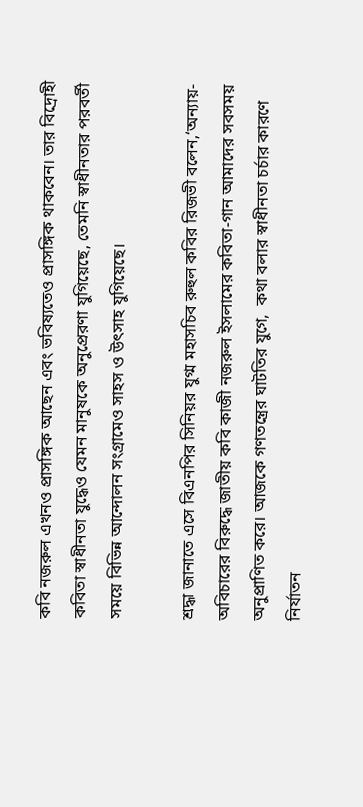কবি নজরুল এখনও প্রাসঙ্গিক আছেন এবং ভবিষ্যতেও প্রাসঙ্গিক থাকবেন। তার বিদ্রোহী কবিতা স্বাধীনতা যুদ্ধেও যেমন মানুষকে অনুপ্রেরণা যুগিয়েছে, তেমনি স্বাধীনতার পরবর্তী সময়ে বিভিন্ন আন্দোলন সংগ্রামেও সাহস ও উৎসাহ যুগিয়েছে।

শ্রদ্ধা জানাতে এসে বিএনপির সিনিয়র যুগ্ম মহাসচিব রুহুল কবির রিজভী বলেন,‘অন্যায়-অবিচারের বিরুদ্ধে জাতীয় কবি কাজী নজরুল ইসলামের কবিতা-গান আমাদের সবসময় অনুপ্রাণিত করে। আজকে গণতন্ত্রের ঘাটতির যুগে,  কথা বলার স্বাধীনতা চর্চার কারণে নির্যাতন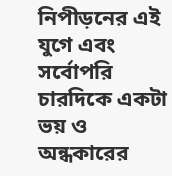নিপীড়নের এই যুগে এবং সর্বোপরি চারদিকে একটা ভয় ও অন্ধকারের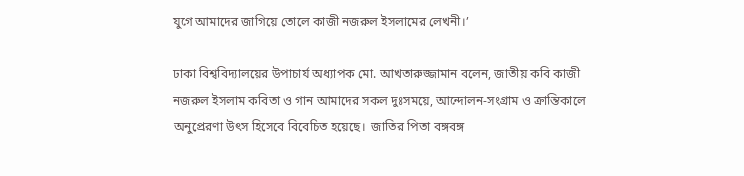যুগে আমাদের জাগিয়ে তোলে কাজী নজরুল ইসলামের লেখনী।’

ঢাকা বিশ্ববিদ্যালয়ের উপাচার্য অধ্যাপক মো. আখতারুজ্জামান বলেন, জাতীয় কবি কাজী নজরুল ইসলাম কবিতা ও গান আমাদের সকল দুঃসময়ে, আন্দোলন-সংগ্রাম ও ক্রান্তিকালে অনুপ্রেরণা উৎস হিসেবে বিবেচিত হয়েছে।  জাতির পিতা বঙ্গবঙ্গ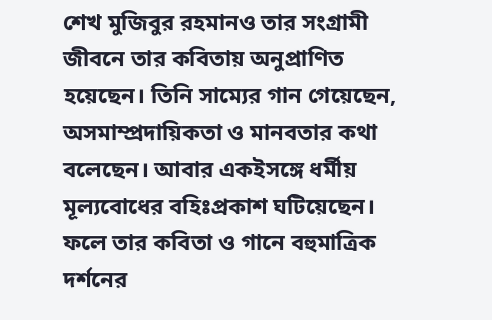শেখ মুজিবুর রহমানও তার সংগ্রামী জীবনে তার কবিতায় অনুপ্রাণিত হয়েছেন। তিনি সাম্যের গান গেয়েছেন, অসমাম্প্রদায়িকতা ও মানবতার কথা বলেছেন। আবার একইসঙ্গে ধর্মীয় মূল্যবোধের বহিঃপ্রকাশ ঘটিয়েছেন। ফলে তার কবিতা ও গানে বহুমাত্রিক দর্শনের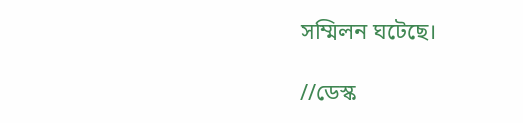সম্মিলন ঘটেছে।

//ডেস্ক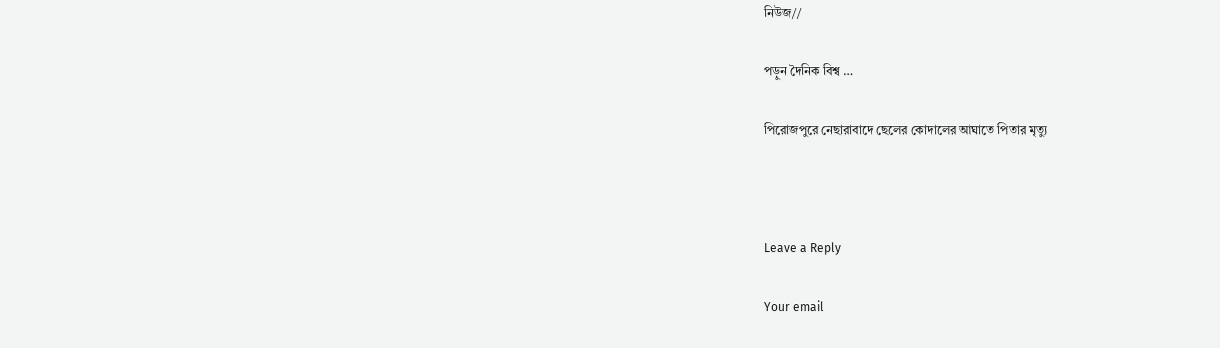নিউজ//

পড়ুন দৈনিক বিশ্ব …

পিরোজপুরে নেছারাবাদে ছেলের কোদালের আঘাতে পিতার মৃত্যু



Leave a Reply

Your email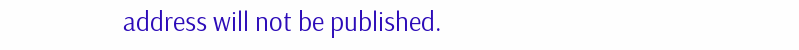address will not be published.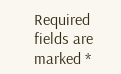Required fields are marked *